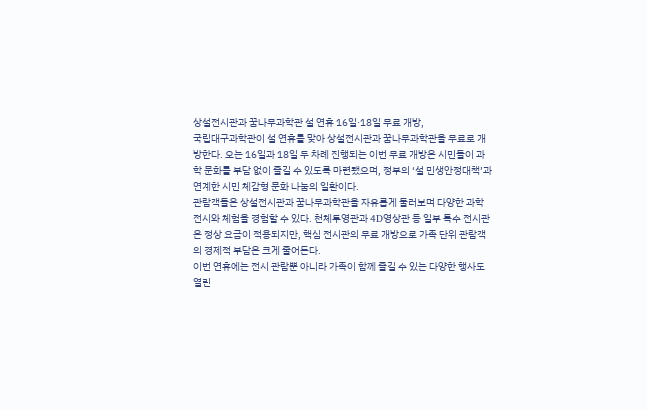상설전시관과 꿈나무과학관 설 연휴 16일·18일 무료 개방,
국립대구과학관이 설 연휴를 맞아 상설전시관과 꿈나무과학관을 무료로 개방한다. 오는 16일과 18일 두 차례 진행되는 이번 무료 개방은 시민들이 과학 문화를 부담 없이 즐길 수 있도록 마련됐으며, 정부의 ‘설 민생안정대책’과 연계한 시민 체감형 문화 나눔의 일환이다.
관람객들은 상설전시관과 꿈나무과학관을 자유롭게 둘러보며 다양한 과학 전시와 체험을 경험할 수 있다. 천체투영관과 4D영상관 등 일부 특수 전시관은 정상 요금이 적용되지만, 핵심 전시관의 무료 개방으로 가족 단위 관람객의 경제적 부담은 크게 줄어든다.
이번 연휴에는 전시 관람뿐 아니라 가족이 함께 즐길 수 있는 다양한 행사도 열린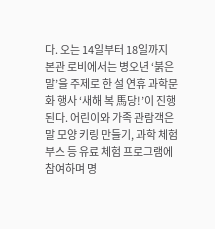다. 오는 14일부터 18일까지 본관 로비에서는 병오년 ‘붉은 말’을 주제로 한 설 연휴 과학문화 행사 ‘새해 복 馬당!’이 진행된다. 어린이와 가족 관람객은 말 모양 키링 만들기, 과학 체험 부스 등 유료 체험 프로그램에 참여하며 명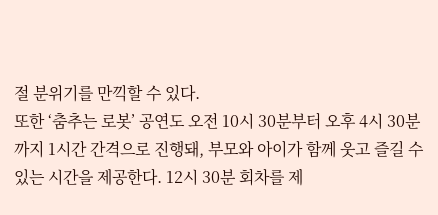절 분위기를 만끽할 수 있다.
또한 ‘춤추는 로봇’ 공연도 오전 10시 30분부터 오후 4시 30분까지 1시간 간격으로 진행돼, 부모와 아이가 함께 웃고 즐길 수 있는 시간을 제공한다. 12시 30분 회차를 제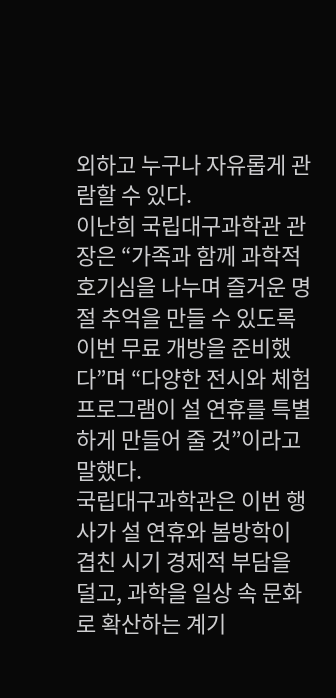외하고 누구나 자유롭게 관람할 수 있다.
이난희 국립대구과학관 관장은 “가족과 함께 과학적 호기심을 나누며 즐거운 명절 추억을 만들 수 있도록 이번 무료 개방을 준비했다”며 “다양한 전시와 체험 프로그램이 설 연휴를 특별하게 만들어 줄 것”이라고 말했다.
국립대구과학관은 이번 행사가 설 연휴와 봄방학이 겹친 시기 경제적 부담을 덜고, 과학을 일상 속 문화로 확산하는 계기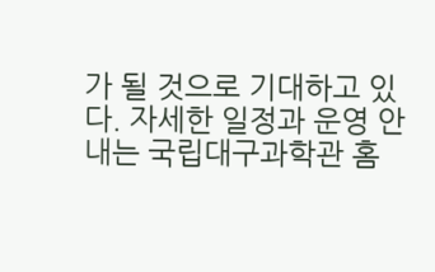가 될 것으로 기대하고 있다. 자세한 일정과 운영 안내는 국립대구과학관 홈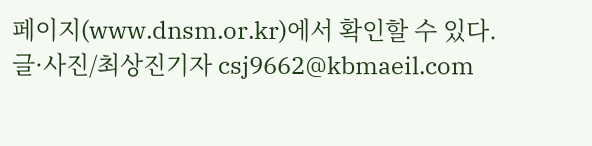페이지(www.dnsm.or.kr)에서 확인할 수 있다.
글·사진/최상진기자 csj9662@kbmaeil.com